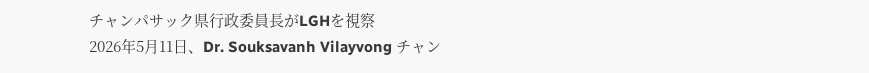チャンパサック県行政委員長がLGHを視察
2026年5月11日、Dr. Souksavanh Vilayvong チャン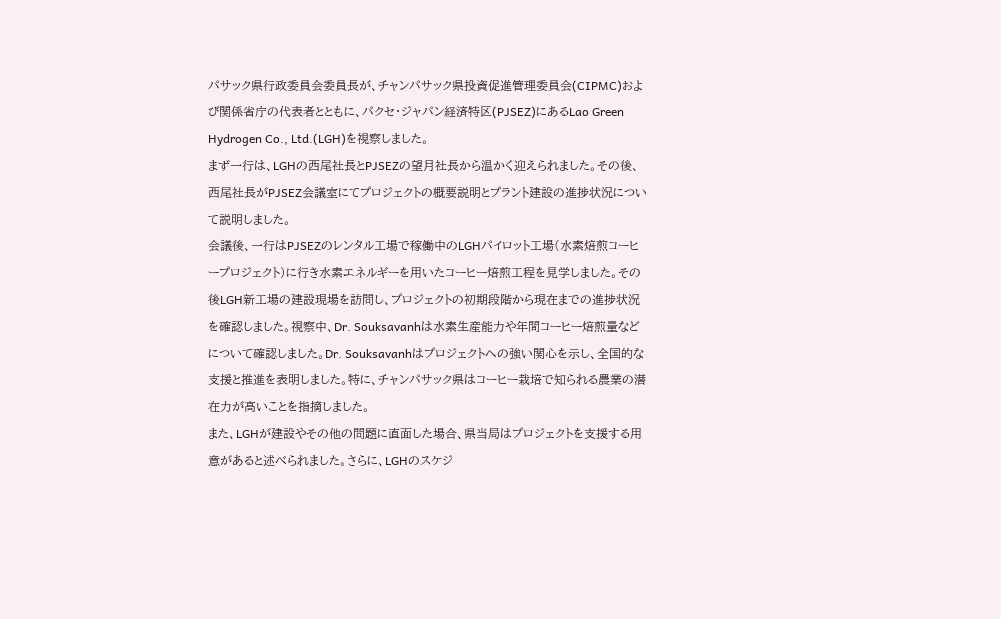パサック県行政委員会委員長が、チャンパサック県投資促進管理委員会(CIPMC)および関係省庁の代表者とともに、パクセ・ジャパン経済特区(PJSEZ)にあるLao Green Hydrogen Co., Ltd.(LGH)を視察しました。
まず一行は、LGHの西尾社長とPJSEZの望月社長から温かく迎えられました。その後、西尾社長がPJSEZ会議室にてプロジェクトの概要説明とプラント建設の進捗状況について説明しました。
会議後、一行はPJSEZのレンタル工場で稼働中のLGHパイロット工場(水素焙煎コーヒープロジェクト)に行き水素エネルギーを用いたコーヒー焙煎工程を見学しました。その後LGH新工場の建設現場を訪問し、プロジェクトの初期段階から現在までの進捗状況を確認しました。視察中、Dr. Souksavanhは水素生産能力や年間コーヒー焙煎量などについて確認しました。Dr. Souksavanhはプロジェクトへの強い関心を示し、全国的な支援と推進を表明しました。特に、チャンパサック県はコーヒー栽培で知られる農業の潜在力が高いことを指摘しました。
また、LGHが建設やその他の問題に直面した場合、県当局はプロジェクトを支援する用意があると述べられました。さらに、LGHのスケジ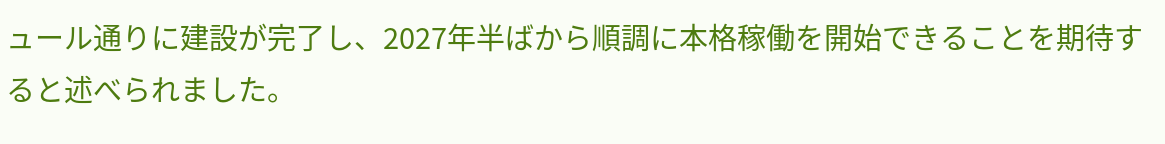ュール通りに建設が完了し、2027年半ばから順調に本格稼働を開始できることを期待すると述べられました。